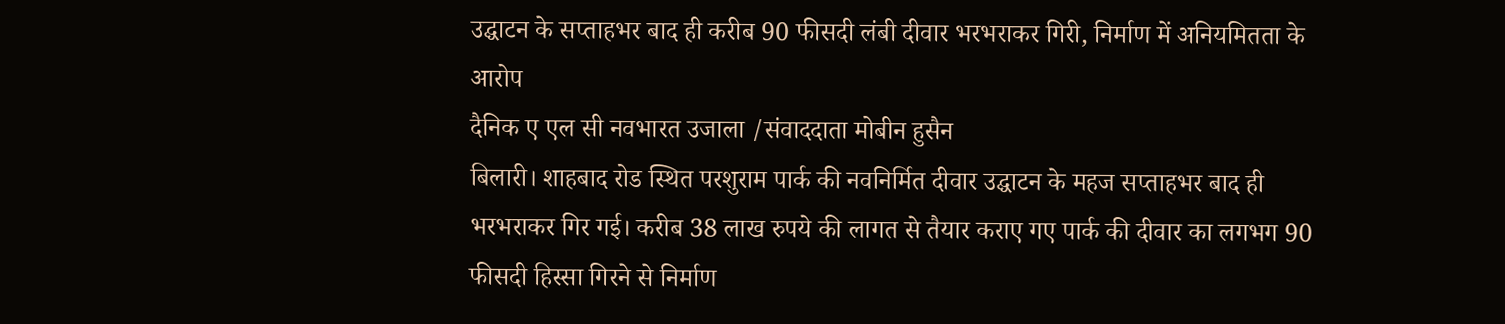उद्घाटन के सप्ताहभर बाद ही करीब 90 फीसदी लंबी दीवार भरभराकर गिरी, निर्माण में अनियमितता के आरोप
दैनिक ए एल सी नवभारत उजाला /संवाददाता मोबीन हुसैन
बिलारी। शाहबाद रोड स्थित परशुराम पार्क की नवनिर्मित दीवार उद्घाटन के महज सप्ताहभर बाद ही भरभराकर गिर गई। करीब 38 लाख रुपये की लागत से तैयार कराए गए पार्क की दीवार का लगभग 90 फीसदी हिस्सा गिरने से निर्माण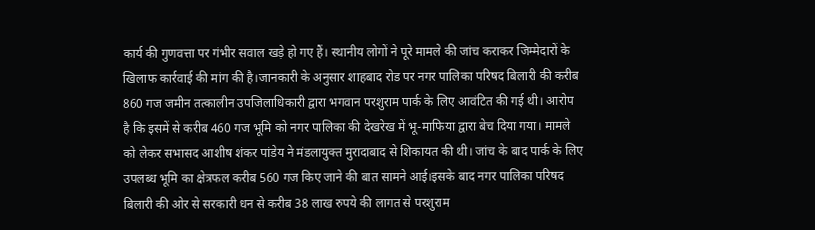कार्य की गुणवत्ता पर गंभीर सवाल खड़े हो गए हैं। स्थानीय लोगों ने पूरे मामले की जांच कराकर जिम्मेदारों के खिलाफ कार्रवाई की मांग की है।जानकारी के अनुसार शाहबाद रोड पर नगर पालिका परिषद बिलारी की करीब 860 गज जमीन तत्कालीन उपजिलाधिकारी द्वारा भगवान परशुराम पार्क के लिए आवंटित की गई थी। आरोप है कि इसमें से करीब 460 गज भूमि को नगर पालिका की देखरेख में भू-माफिया द्वारा बेच दिया गया। मामले को लेकर सभासद आशीष शंकर पांडेय ने मंडलायुक्त मुरादाबाद से शिकायत की थी। जांच के बाद पार्क के लिए उपलब्ध भूमि का क्षेत्रफल करीब 560 गज किए जाने की बात सामने आई।इसके बाद नगर पालिका परिषद बिलारी की ओर से सरकारी धन से करीब 38 लाख रुपये की लागत से परशुराम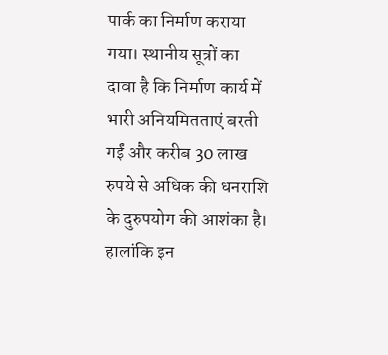पार्क का निर्माण कराया गया। स्थानीय सूत्रों का दावा है कि निर्माण कार्य में भारी अनियमितताएं बरती गईं और करीब 30 लाख रुपये से अधिक की धनराशि के दुरुपयोग की आशंका है। हालांकि इन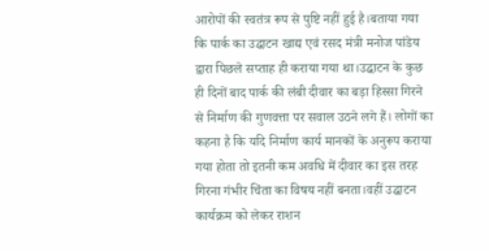आरोपों की स्वतंत्र रूप से पुष्टि नहीं हुई है।बताया गया कि पार्क का उद्घाटन खाद्य एवं रसद मंत्री मनोज पांडेय द्वारा पिछले सप्ताह ही कराया गया था।उद्घाटन के कुछ ही दिनों बाद पार्क की लंबी दीवार का बड़ा हिस्सा गिरने से निर्माण की गुणवत्ता पर सवाल उठने लगे हैं। लोगों का कहना है कि यदि निर्माण कार्य मानकों के अनुरूप कराया गया होता तो इतनी कम अवधि में दीवार का इस तरह गिरना गंभीर चिंता का विषय नहीं बनता।वहीं उद्घाटन कार्यक्रम को लेकर राशन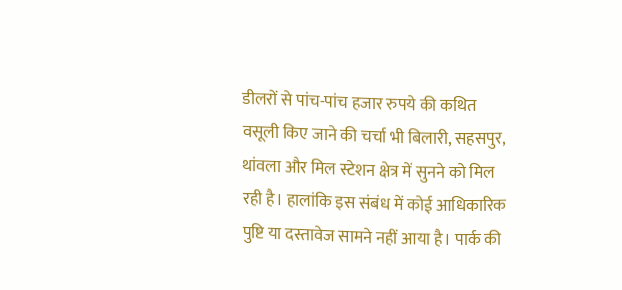डीलरों से पांच-पांच हजार रुपये की कथित वसूली किए जाने की चर्चा भी बिलारी, सहसपुर, थांवला और मिल स्टेशन क्षेत्र में सुनने को मिल रही है। हालांकि इस संबंध में कोई आधिकारिक पुष्टि या दस्तावेज सामने नहीं आया है। पार्क की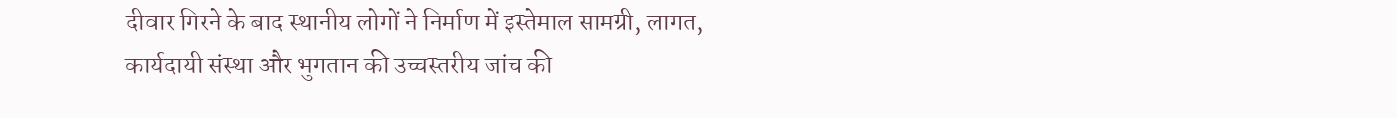दीवार गिरने के बाद स्थानीय लोगों ने निर्माण में इस्तेमाल सामग्री, लागत, कार्यदायी संस्था और भुगतान की उच्चस्तरीय जांच की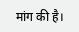मांग की है।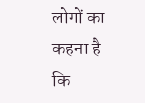लोगों का कहना है कि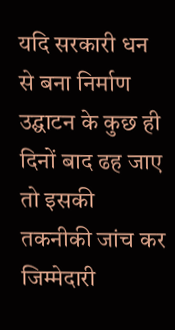यदि सरकारी धन से बना निर्माण उद्घाटन के कुछ ही दिनों बाद ढह जाए तो इसकी तकनीकी जांच कर जिम्मेदारी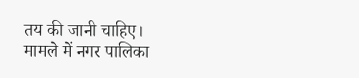तय की जानी चाहिए। मामले में नगर पालिका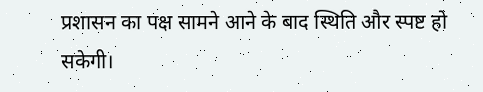प्रशासन का पक्ष सामने आने के बाद स्थिति और स्पष्ट हो सकेगी।